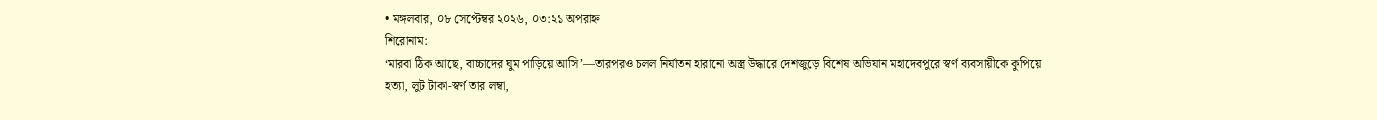• মঙ্গলবার, ০৮ সেপ্টেম্বর ২০২৬, ০৩:২১ অপরাহ্ন
শিরোনাম:
‘মারবা ঠিক আছে, বাচ্চাদের ঘুম পাড়িয়ে আসি’—তারপরও চলল নির্যাতন হারানো অস্ত্র উদ্ধারে দেশজুড়ে বিশেষ অভিযান মহাদেবপুরে স্বর্ণ ব্যবসায়ীকে কুপিয়ে হত্যা, লুট টাকা-স্বর্ণ তার লম্বা,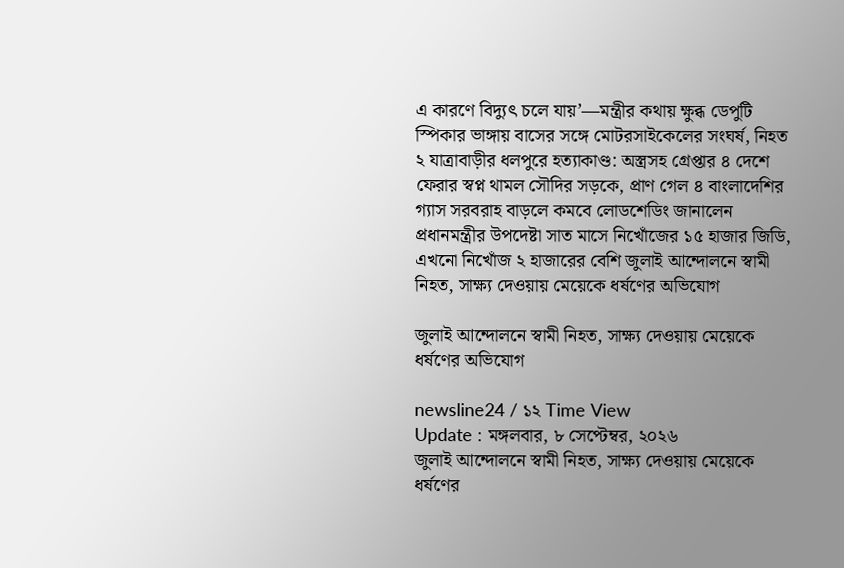এ কারণে বিদ্যুৎ চলে যায়’—মন্ত্রীর কথায় ক্ষুব্ধ ডেপুটি স্পিকার ভাঙ্গায় বাসের সঙ্গে মোটরসাইকেলের সংঘর্ষ, নিহত ২ যাত্রাবাড়ীর ধলপুরে হত্যাকাণ্ড: অস্ত্রসহ গ্রেপ্তার ৪ দেশে ফেরার স্বপ্ন থামল সৌদির সড়কে, প্রাণ গেল ৪ বাংলাদেশির গ্যাস সরবরাহ বাড়লে কমবে লোডশেডিং জানালেন প্রধানমন্ত্রীর উপদেষ্টা সাত মাসে নিখোঁজের ১৫ হাজার জিডি, এখনো নিখোঁজ ২ হাজারের বেশি জুলাই আন্দোলনে স্বামী নিহত, সাক্ষ্য দেওয়ায় মেয়েকে ধর্ষণের অভিযোগ

জুলাই আন্দোলনে স্বামী নিহত, সাক্ষ্য দেওয়ায় মেয়েকে ধর্ষণের অভিযোগ

newsline24 / ১২ Time View
Update : মঙ্গলবার, ৮ সেপ্টেম্বর, ২০২৬
জুলাই আন্দোলনে স্বামী নিহত, সাক্ষ্য দেওয়ায় মেয়েকে ধর্ষণের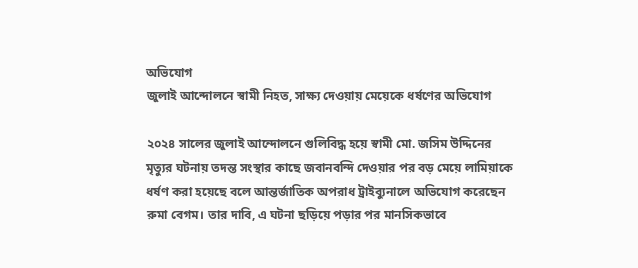অভিযোগ
জুলাই আন্দোলনে স্বামী নিহত, সাক্ষ্য দেওয়ায় মেয়েকে ধর্ষণের অভিযোগ

২০২৪ সালের জুলাই আন্দোলনে গুলিবিদ্ধ হয়ে স্বামী মো. জসিম উদ্দিনের মৃত্যুর ঘটনায় তদন্ত সংস্থার কাছে জবানবন্দি দেওয়ার পর বড় মেয়ে লামিয়াকে ধর্ষণ করা হয়েছে বলে আন্তর্জাতিক অপরাধ ট্রাইব্যুনালে অভিযোগ করেছেন রুমা বেগম। তার দাবি, এ ঘটনা ছড়িয়ে পড়ার পর মানসিকভাবে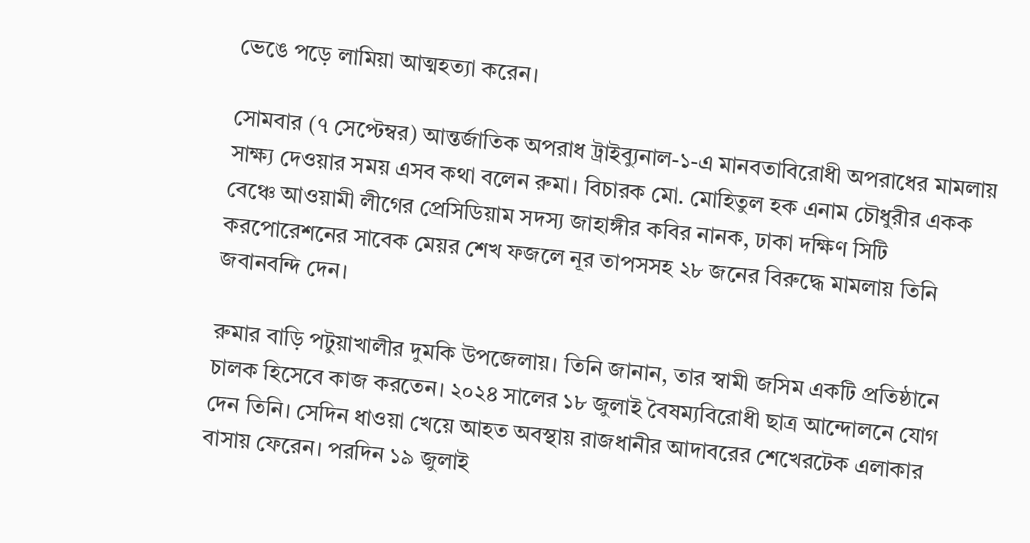ভেঙে পড়ে লামিয়া আত্মহত্যা করেন।

সোমবার (৭ সেপ্টেম্বর) আন্তর্জাতিক অপরাধ ট্রাইব্যুনাল-১-এ মানবতাবিরোধী অপরাধের মামলায় সাক্ষ্য দেওয়ার সময় এসব কথা বলেন রুমা। বিচারক মো. মোহিতুল হক এনাম চৌধুরীর একক বেঞ্চে আওয়ামী লীগের প্রেসিডিয়াম সদস্য জাহাঙ্গীর কবির নানক, ঢাকা দক্ষিণ সিটি করপোরেশনের সাবেক মেয়র শেখ ফজলে নূর তাপসসহ ২৮ জনের বিরুদ্ধে মামলায় তিনি জবানবন্দি দেন।

রুমার বাড়ি পটুয়াখালীর দুমকি উপজেলায়। তিনি জানান, তার স্বামী জসিম একটি প্রতিষ্ঠানে চালক হিসেবে কাজ করতেন। ২০২৪ সালের ১৮ জুলাই বৈষম্যবিরোধী ছাত্র আন্দোলনে যোগ দেন তিনি। সেদিন ধাওয়া খেয়ে আহত অবস্থায় রাজধানীর আদাবরের শেখেরটেক এলাকার বাসায় ফেরেন। পরদিন ১৯ জুলাই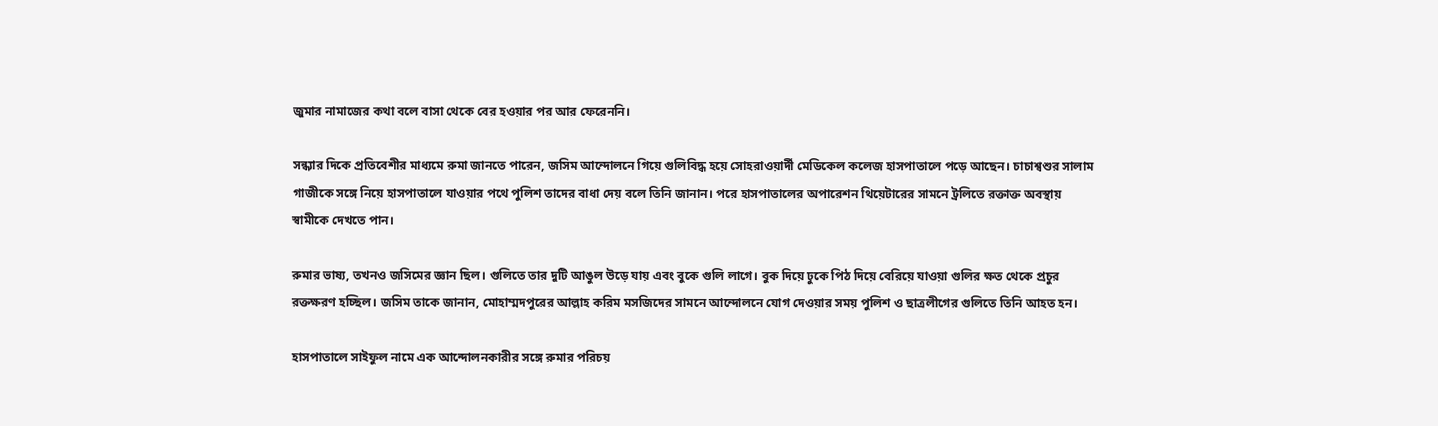জুমার নামাজের কথা বলে বাসা থেকে বের হওয়ার পর আর ফেরেননি।

সন্ধ্যার দিকে প্রতিবেশীর মাধ্যমে রুমা জানতে পারেন, জসিম আন্দোলনে গিয়ে গুলিবিদ্ধ হয়ে সোহরাওয়ার্দী মেডিকেল কলেজ হাসপাতালে পড়ে আছেন। চাচাশ্বশুর সালাম গাজীকে সঙ্গে নিয়ে হাসপাতালে যাওয়ার পথে পুলিশ তাদের বাধা দেয় বলে তিনি জানান। পরে হাসপাতালের অপারেশন থিয়েটারের সামনে ট্রলিতে রক্তাক্ত অবস্থায় স্বামীকে দেখতে পান।

রুমার ভাষ্য, তখনও জসিমের জ্ঞান ছিল। গুলিতে তার দুটি আঙুল উড়ে যায় এবং বুকে গুলি লাগে। বুক দিয়ে ঢুকে পিঠ দিয়ে বেরিয়ে যাওয়া গুলির ক্ষত থেকে প্রচুর রক্তক্ষরণ হচ্ছিল। জসিম তাকে জানান, মোহাম্মদপুরের আল্লাহ করিম মসজিদের সামনে আন্দোলনে যোগ দেওয়ার সময় পুলিশ ও ছাত্রলীগের গুলিতে তিনি আহত হন।

হাসপাতালে সাইফুল নামে এক আন্দোলনকারীর সঙ্গে রুমার পরিচয়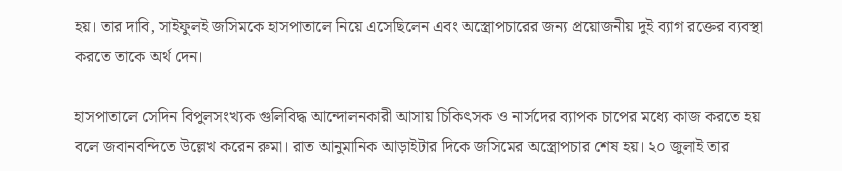হয়। তার দাবি, সাইফুলই জসিমকে হাসপাতালে নিয়ে এসেছিলেন এবং অস্ত্রোপচারের জন্য প্রয়োজনীয় দুই ব্যাগ রক্তের ব্যবস্থা করতে তাকে অর্থ দেন।

হাসপাতালে সেদিন বিপুলসংখ্যক গুলিবিদ্ধ আন্দোলনকারী আসায় চিকিৎসক ও নার্সদের ব্যাপক চাপের মধ্যে কাজ করতে হয় বলে জবানবন্দিতে উল্লেখ করেন রুমা। রাত আনুমানিক আড়াইটার দিকে জসিমের অস্ত্রোপচার শেষ হয়। ২০ জুলাই তার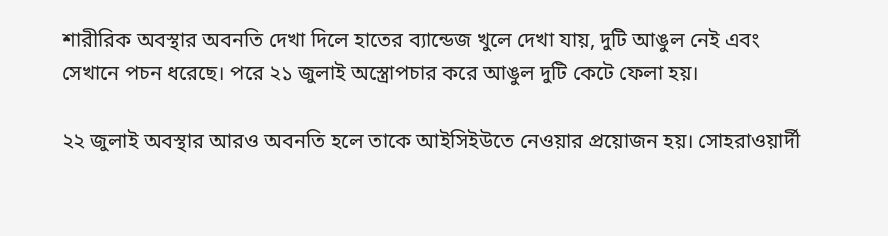শারীরিক অবস্থার অবনতি দেখা দিলে হাতের ব্যান্ডেজ খুলে দেখা যায়, দুটি আঙুল নেই এবং সেখানে পচন ধরেছে। পরে ২১ জুলাই অস্ত্রোপচার করে আঙুল দুটি কেটে ফেলা হয়।

২২ জুলাই অবস্থার আরও অবনতি হলে তাকে আইসিইউতে নেওয়ার প্রয়োজন হয়। সোহরাওয়ার্দী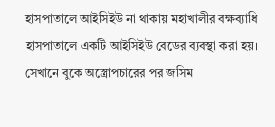হাসপাতালে আইসিইউ না থাকায় মহাখালীর বক্ষব্যাধি হাসপাতালে একটি আইসিইউ বেডের ব্যবস্থা করা হয়। সেখানে বুকে অস্ত্রোপচারের পর জসিম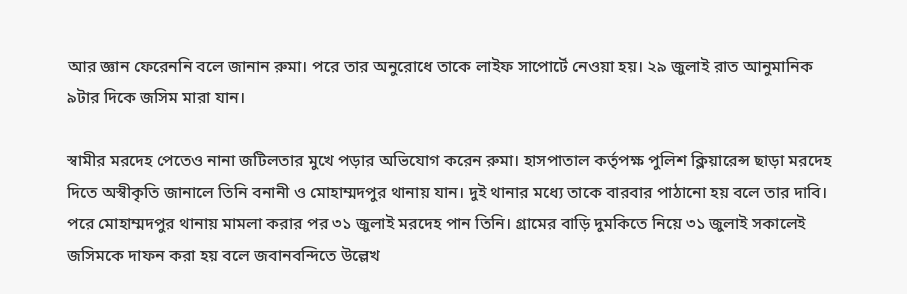আর জ্ঞান ফেরেননি বলে জানান রুমা। পরে তার অনুরোধে তাকে লাইফ সাপোর্টে নেওয়া হয়। ২৯ জুলাই রাত আনুমানিক ৯টার দিকে জসিম মারা যান।

স্বামীর মরদেহ পেতেও নানা জটিলতার মুখে পড়ার অভিযোগ করেন রুমা। হাসপাতাল কর্তৃপক্ষ পুলিশ ক্লিয়ারেন্স ছাড়া মরদেহ দিতে অস্বীকৃতি জানালে তিনি বনানী ও মোহাম্মদপুর থানায় যান। দুই থানার মধ্যে তাকে বারবার পাঠানো হয় বলে তার দাবি। পরে মোহাম্মদপুর থানায় মামলা করার পর ৩১ জুলাই মরদেহ পান তিনি। গ্রামের বাড়ি দুমকিতে নিয়ে ৩১ জুলাই সকালেই জসিমকে দাফন করা হয় বলে জবানবন্দিতে উল্লেখ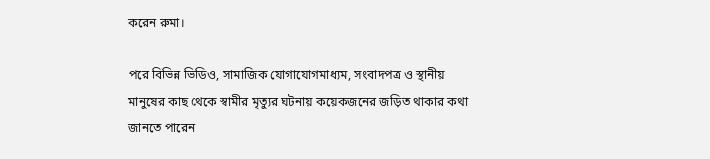করেন রুমা।

পরে বিভিন্ন ভিডিও, সামাজিক যোগাযোগমাধ্যম, সংবাদপত্র ও স্থানীয় মানুষের কাছ থেকে স্বামীর মৃত্যুর ঘটনায় কয়েকজনের জড়িত থাকার কথা জানতে পারেন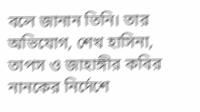বলে জানান তিনি। তার অভিযোগ, শেখ হাসিনা, তাপস ও জাহাঙ্গীর কবির নানকের নির্দেশে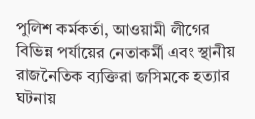পুলিশ কর্মকর্তা, আওয়ামী লীগের বিভিন্ন পর্যায়ের নেতাকর্মী এবং স্থানীয় রাজনৈতিক ব্যক্তিরা জসিমকে হত্যার ঘটনায়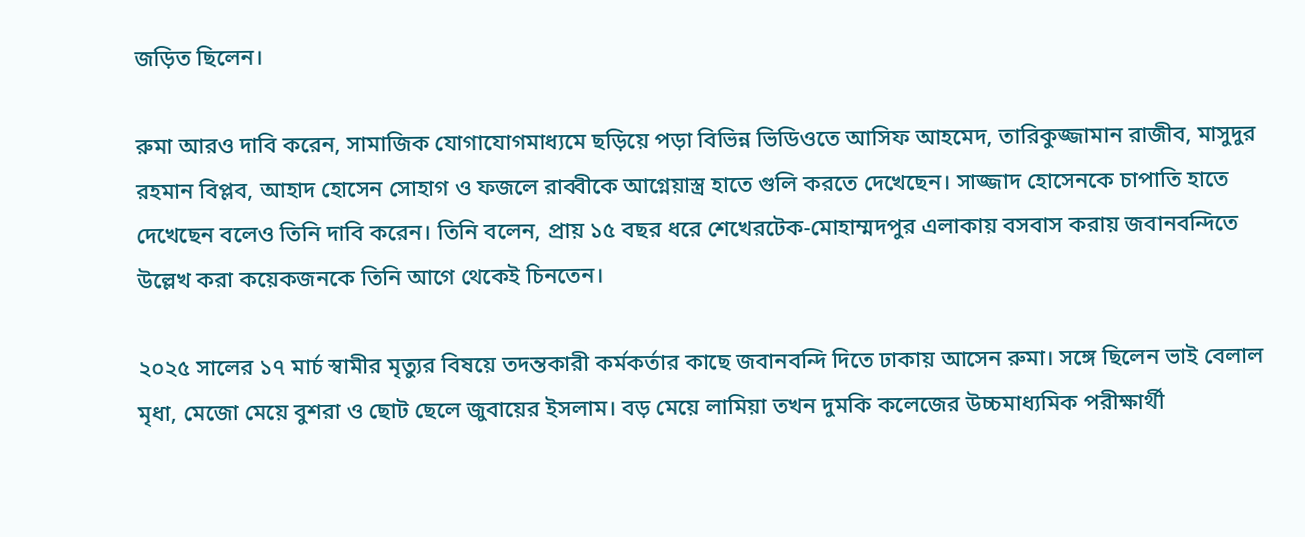জড়িত ছিলেন।

রুমা আরও দাবি করেন, সামাজিক যোগাযোগমাধ্যমে ছড়িয়ে পড়া বিভিন্ন ভিডিওতে আসিফ আহমেদ, তারিকুজ্জামান রাজীব, মাসুদুর রহমান বিপ্লব, আহাদ হোসেন সোহাগ ও ফজলে রাব্বীকে আগ্নেয়াস্ত্র হাতে গুলি করতে দেখেছেন। সাজ্জাদ হোসেনকে চাপাতি হাতে দেখেছেন বলেও তিনি দাবি করেন। তিনি বলেন, প্রায় ১৫ বছর ধরে শেখেরটেক-মোহাম্মদপুর এলাকায় বসবাস করায় জবানবন্দিতে উল্লেখ করা কয়েকজনকে তিনি আগে থেকেই চিনতেন।

২০২৫ সালের ১৭ মার্চ স্বামীর মৃত্যুর বিষয়ে তদন্তকারী কর্মকর্তার কাছে জবানবন্দি দিতে ঢাকায় আসেন রুমা। সঙ্গে ছিলেন ভাই বেলাল মৃধা, মেজো মেয়ে বুশরা ও ছোট ছেলে জুবায়ের ইসলাম। বড় মেয়ে লামিয়া তখন দুমকি কলেজের উচ্চমাধ্যমিক পরীক্ষার্থী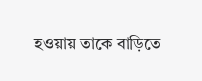হওয়ায় তাকে বাড়িতে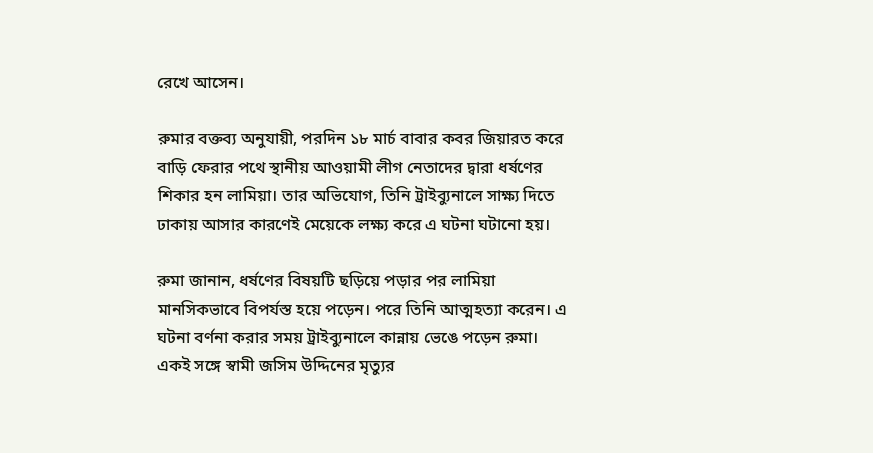রেখে আসেন।

রুমার বক্তব্য অনুযায়ী, পরদিন ১৮ মার্চ বাবার কবর জিয়ারত করে বাড়ি ফেরার পথে স্থানীয় আওয়ামী লীগ নেতাদের দ্বারা ধর্ষণের শিকার হন লামিয়া। তার অভিযোগ, তিনি ট্রাইব্যুনালে সাক্ষ্য দিতে ঢাকায় আসার কারণেই মেয়েকে লক্ষ্য করে এ ঘটনা ঘটানো হয়।

রুমা জানান, ধর্ষণের বিষয়টি ছড়িয়ে পড়ার পর লামিয়া মানসিকভাবে বিপর্যস্ত হয়ে পড়েন। পরে তিনি আত্মহত্যা করেন। এ ঘটনা বর্ণনা করার সময় ট্রাইব্যুনালে কান্নায় ভেঙে পড়েন রুমা। একই সঙ্গে স্বামী জসিম উদ্দিনের মৃত্যুর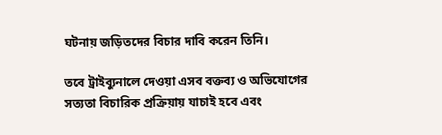ঘটনায় জড়িতদের বিচার দাবি করেন তিনি।

তবে ট্রাইব্যুনালে দেওয়া এসব বক্তব্য ও অভিযোগের সত্যতা বিচারিক প্রক্রিয়ায় যাচাই হবে এবং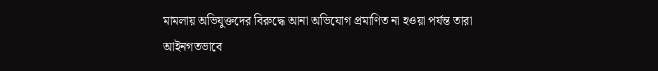মামলায় অভিযুক্তদের বিরুদ্ধে আনা অভিযোগ প্রমাণিত না হওয়া পর্যন্ত তারা আইনগতভাবে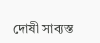দোষী সাব্যস্ত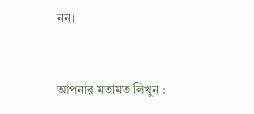নন।


আপনার মতামত লিখুন :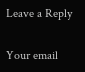Leave a Reply

Your email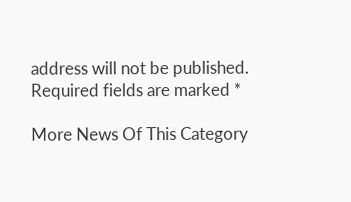address will not be published. Required fields are marked *

More News Of This Category